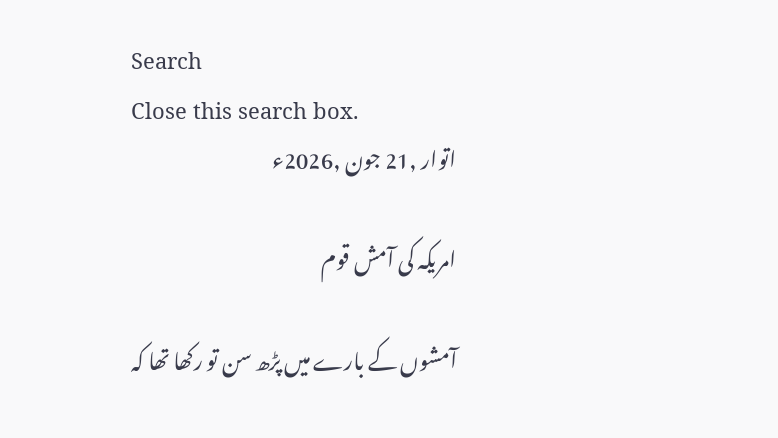Search
Close this search box.
اتوار ,21 جون ,2026ء

امریکہ کی آمش قوم

آمشوں کے بارے میں پڑھ سن تو رکھا تھا کہ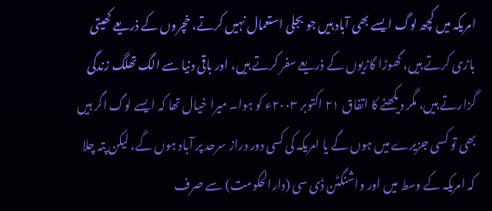امریکہ میں کچھ لوگ ایسے بھی آباد ہیں جو بجلی استعمال نہیں کرتے، خچروں کے ذریعے کھیتی باڑی کرتے ہیں، گھوڑا گاڑیوں کے ذریعے سفر کرتے ہیں، اور باقی دنیا سے الگ تھلگ زندگی گزارتے ہیں، مگر دیکھنے کا اتفاق ۲۱ اکتوبر ۲۰۰۳ء کو ہوا۔ میرا خیال تھا کہ ایسے لوگ اگر ہیں بھی تو کسی جزیرے میں ہوں گے یا امریکہ کی کسی دور دراز سرحد پر آباد ہوں گے، لیکن پتہ چلا کہ امریکہ کے وسط میں اور واشنگٹن ڈی سی (دارالحکومت) سے صرف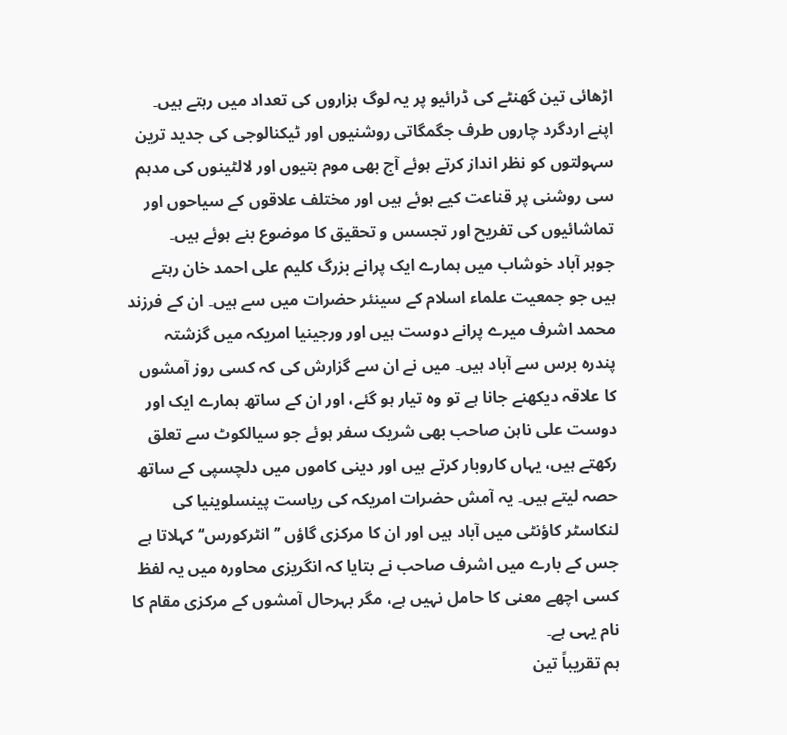اڑھائی تین گھنٹے کی ڈرائیو پر یہ لوگ ہزاروں کی تعداد میں رہتے ہیں۔ اپنے اردگرد چاروں طرف جگمگاتی روشنیوں اور ٹیکنالوجی کی جدید ترین سہولتوں کو نظر انداز کرتے ہوئے آج بھی موم بتیوں اور لالٹینوں کی مدہم سی روشنی پر قناعت کیے ہوئے ہیں اور مختلف علاقوں کے سیاحوں اور تماشائیوں کی تفریح اور تجسس و تحقیق کا موضوع بنے ہوئے ہیں۔
جوہر آباد خوشاب میں ہمارے ایک پرانے بزرگ کلیم علی احمد خان رہتے ہیں جو جمعیت علماء اسلام کے سینئر حضرات میں سے ہیں۔ ان کے فرزند محمد اشرف میرے پرانے دوست ہیں اور ورجینیا امریکہ میں گزشتہ پندرہ برس سے آباد ہیں۔ میں نے ان سے گزارش کی کہ کسی روز آمشوں کا علاقہ دیکھنے جانا ہے تو وہ تیار ہو گئے، اور ان کے ساتھ ہمارے ایک اور دوست علی ناہن صاحب بھی شریک سفر ہوئے جو سیالکوٹ سے تعلق رکھتے ہیں، یہاں کاروبار کرتے ہیں اور دینی کاموں میں دلچسپی کے ساتھ حصہ لیتے ہیں۔ یہ آمش حضرات امریکہ کی ریاست پینسلوینیا کی لنکاسٹر کاؤنٹی میں آباد ہیں اور ان کا مرکزی گاؤں ’’انٹرکورس‘‘ کہلاتا ہے جس کے بارے میں اشرف صاحب نے بتایا کہ انگریزی محاورہ میں یہ لفظ کسی اچھے معنی کا حامل نہیں ہے، مگر بہرحال آمشوں کے مرکزی مقام کا نام یہی ہے۔
ہم تقریباً تین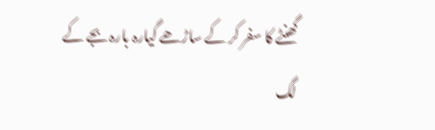گھنٹے کا سفر کر کے ساڑھے گیارہ بارہ بجے کے لگ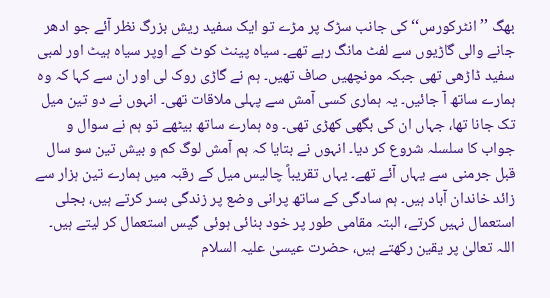بھگ ’’انٹرکورس‘‘ کی جانب سڑک پر مڑے تو ایک سفید ریش بزرگ نظر آئے جو ادھر جانے والی گاڑیوں سے لفٹ مانگ رہے تھے۔ سیاہ پینٹ کوٹ کے اوپر سیاہ ہیٹ اور لمبی سفید ڈاڑھی تھی جبکہ مونچھیں صاف تھیں۔ ہم نے گاڑی روک لی اور ان سے کہا کہ وہ ہمارے ساتھ آ جائیں۔ یہ ہماری کسی آمش سے پہلی ملاقات تھی۔ انہوں نے دو تین میل تک جانا تھا، جہاں ان کی بگھی کھڑی تھی۔ وہ ہمارے ساتھ بیٹھے تو ہم نے سوال و جواب کا سلسلہ شروع کر دیا۔ انہوں نے بتایا کہ ہم آمش لوگ کم و بیش تین سو سال قبل جرمنی سے یہاں آئے تھے۔ یہاں تقریباً چالیس میل کے رقبہ میں ہمارے تین ہزار سے زائد خاندان آباد ہیں۔ ہم سادگی کے ساتھ پرانی وضع پر زندگی بسر کرتے ہیں، بجلی استعمال نہیں کرتے، البتہ مقامی طور پر خود بنائی ہوئی گیس استعمال کر لیتے ہیں۔ اللہ تعالیٰ پر یقین رکھتے ہیں، حضرت عیسیٰ علیہ السلام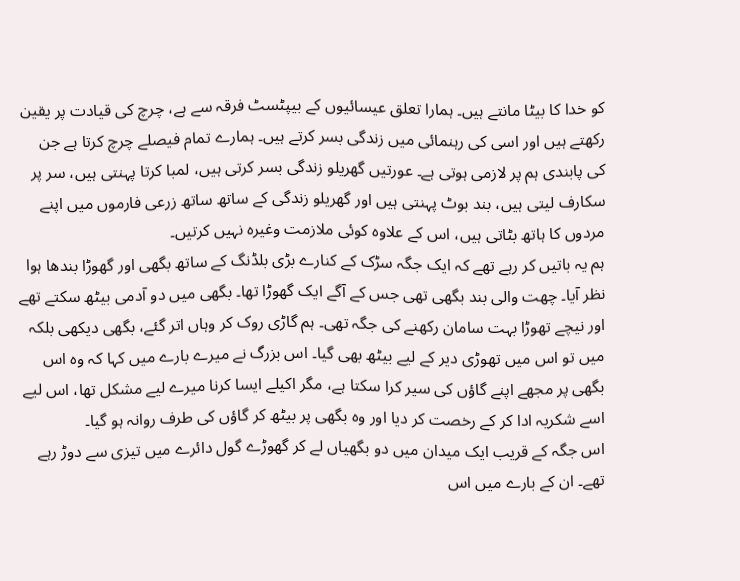کو خدا کا بیٹا مانتے ہیں۔ ہمارا تعلق عیسائیوں کے بیپٹسٹ فرقہ سے ہے، چرچ کی قیادت پر یقین رکھتے ہیں اور اسی کی رہنمائی میں زندگی بسر کرتے ہیں۔ ہمارے تمام فیصلے چرچ کرتا ہے جن کی پابندی ہم پر لازمی ہوتی ہے۔ عورتیں گھریلو زندگی بسر کرتی ہیں، لمبا کرتا پہنتی ہیں، سر پر سکارف لیتی ہیں، بند بوٹ پہنتی ہیں اور گھریلو زندگی کے ساتھ ساتھ زرعی فارموں میں اپنے مردوں کا ہاتھ بٹاتی ہیں، اس کے علاوہ کوئی ملازمت وغیرہ نہیں کرتیں۔
ہم یہ باتیں کر رہے تھے کہ ایک جگہ سڑک کے کنارے بڑی بلڈنگ کے ساتھ بگھی اور گھوڑا بندھا ہوا نظر آیا۔ چھت والی بند بگھی تھی جس کے آگے ایک گھوڑا تھا۔ بگھی میں دو آدمی بیٹھ سکتے تھے اور نیچے تھوڑا بہت سامان رکھنے کی جگہ تھی۔ ہم گاڑی روک کر وہاں اتر گئے، بگھی دیکھی بلکہ میں تو اس میں تھوڑی دیر کے لیے بیٹھ بھی گیا۔ اس بزرگ نے میرے بارے میں کہا کہ وہ اس بگھی پر مجھے اپنے گاؤں کی سیر کرا سکتا ہے، مگر اکیلے ایسا کرنا میرے لیے مشکل تھا، اس لیے اسے شکریہ ادا کر کے رخصت کر دیا اور وہ بگھی پر بیٹھ کر گاؤں کی طرف روانہ ہو گیا۔
اس جگہ کے قریب ایک میدان میں دو بگھیاں لے کر گھوڑے گول دائرے میں تیزی سے دوڑ رہے تھے۔ ان کے بارے میں اس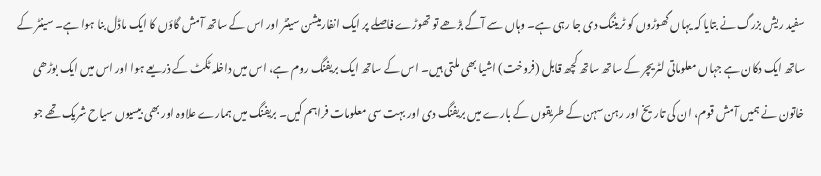سفید ریش بزرگ نے بتایا کہ یہاں گھوڑوں کو ٹریننگ دی جا رہی ہے۔ وہاں سے آگے بڑھے تو تھوڑے فاصلے پر ایک انفارمیشن سینٹر اور اس کے ساتھ آمش گاؤں کا ایک ماڈل بنا ہوا ہے۔ سینٹر کے ساتھ ایک دکان ہے جہاں معلوماتی لٹریچر کے ساتھ ساتھ کچھ قابل (فروخت) اشیا بھی ملتی ہیں۔ اس کے ساتھ ایک بریفنگ روم ہے، اس میں داخلہ ٹکٹ کے ذریعے ہوا اور اس میں ایک بوڑھی خاتون نے ہمیں آمش قوم، ان کی تاریخ اور رہن سہن کے طریقوں کے بارے میں بریفنگ دی اور بہت سی معلومات فراہم کیں۔ بریفنگ میں ہمارے علاوہ اور بھی بیسیوں سیاح شریک تھے جو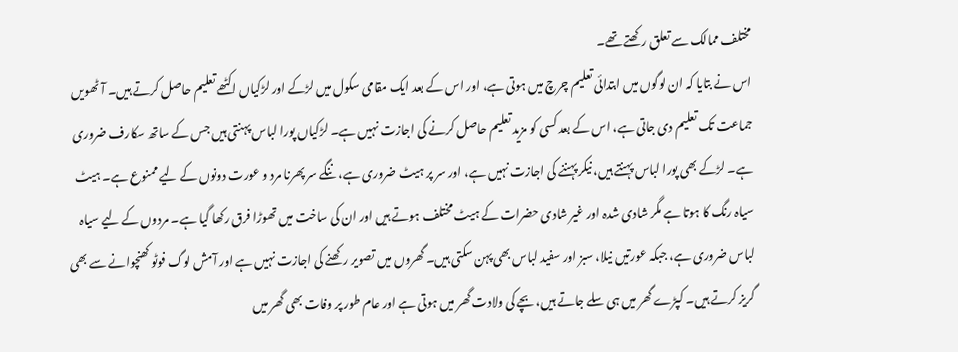مختلف ممالک سے تعلق رکھتے تھے۔
اس نے بتایا کہ ان لوگوں میں ابتدائی تعلیم چرچ میں ہوتی ہے، اور اس کے بعد ایک مقامی سکول میں لڑکے اور لڑکیاں اکٹھے تعلیم حاصل کرتے ہیں۔ آٹھویں جماعت تک تعلیم دی جاتی ہے، اس کے بعد کسی کو مزید تعلیم حاصل کرنے کی اجازت نہیں ہے۔ لڑکیاں پورا لباس پہنتی ہیں جس کے ساتھ سکارف ضروری ہے۔ لڑکے بھی پورا لباس پہنتے ہیں، نیکر پہننے کی اجازت نہیں ہے، اور سر پر ہیٹ ضروری ہے، ننگے سر پھرنا مرد و عورت دونوں کے لیے ممنوع ہے۔ ہیٹ سیاہ رنگ کا ہوتا ہے مگر شادی شدہ اور غیر شادی حضرات کے ہیٹ مختلف ہوتے ہیں اور ان کی ساخت میں تھوڑا فرق رکھا گیا ہے۔ مردوں کے لیے سیاہ لباس ضروری ہے، جبکہ عورتیں نیلا، سبز اور سفید لباس بھی پہن سکتی ہیں۔ گھروں میں تصویر رکھنے کی اجازت نہیں ہے اور آمش لوگ فوٹو کھنچوانے سے بھی گریز کرتے ہیں۔ کپڑے گھر میں ہی سلے جاتے ہیں، بچے کی ولادت گھر میں ہوتی ہے اور عام طور پر وفات بھی گھر میں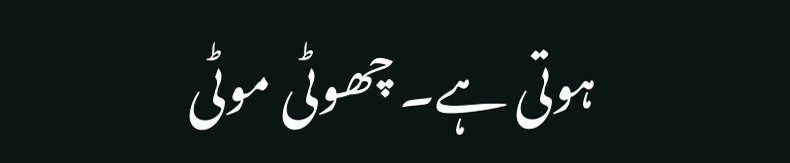ہوتی ہے۔ چھوٹی موٹی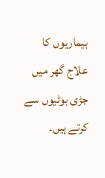بیماریوں کا علاج گھر میں جڑی بوٹیوں سے کرتے ہیں۔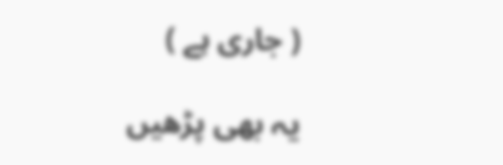( جاری ہے )

یہ بھی پڑھیں